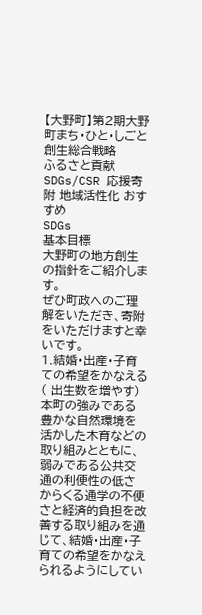【大野町】第2期大野町まち・ひと・しごと創生総合戦略
ふるさと貢献 SDGs/CSR 応援寄附 地域活性化 おすすめ
SDGs
基本目標
大野町の地方創生の指針をご紹介します。
ぜひ町政へのご理解をいただき、寄附をいただけますと幸いです。
1.結婚・出産・子育ての希望をかなえる( 出生数を増やす)
本町の強みである豊かな自然環境を活かした木育などの取り組みとともに、弱みである公共交通の利便性の低さからくる通学の不便さと経済的負担を改善する取り組みを通じて、結婚・出産・子育ての希望をかなえられるようにしてい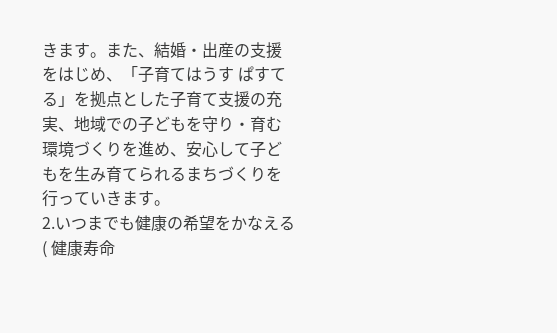きます。また、結婚・出産の支援をはじめ、「子育てはうす ぱすてる」を拠点とした子育て支援の充実、地域での子どもを守り・育む環境づくりを進め、安心して子どもを生み育てられるまちづくりを行っていきます。
2.いつまでも健康の希望をかなえる( 健康寿命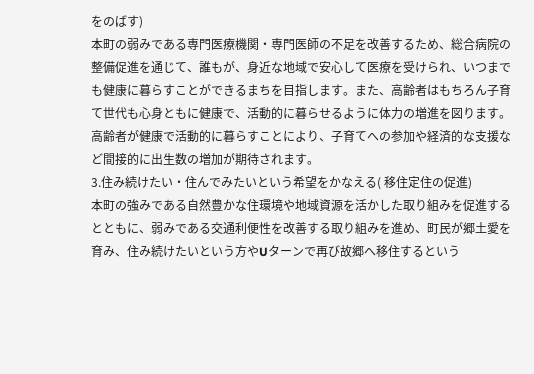をのばす)
本町の弱みである専門医療機関・専門医師の不足を改善するため、総合病院の整備促進を通じて、誰もが、身近な地域で安心して医療を受けられ、いつまでも健康に暮らすことができるまちを目指します。また、高齢者はもちろん子育て世代も心身ともに健康で、活動的に暮らせるように体力の増進を図ります。高齢者が健康で活動的に暮らすことにより、子育てへの参加や経済的な支援など間接的に出生数の増加が期待されます。
3.住み続けたい・住んでみたいという希望をかなえる( 移住定住の促進)
本町の強みである自然豊かな住環境や地域資源を活かした取り組みを促進するとともに、弱みである交通利便性を改善する取り組みを進め、町民が郷土愛を育み、住み続けたいという方やUターンで再び故郷へ移住するという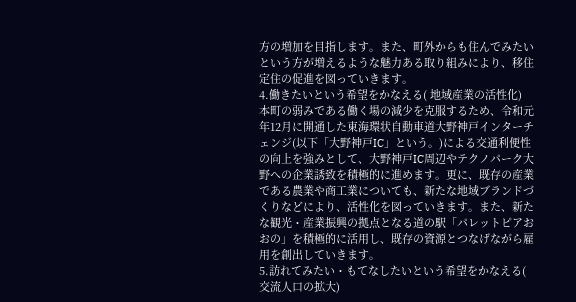方の増加を目指します。また、町外からも住んでみたいという方が増えるような魅力ある取り組みにより、移住定住の促進を図っていきます。
4.働きたいという希望をかなえる( 地域産業の活性化)
本町の弱みである働く場の減少を克服するため、令和元年12月に開通した東海環状自動車道大野神戸インターチェンジ(以下「大野神戸IC」という。)による交通利便性の向上を強みとして、大野神戸IC周辺やテクノパーク大野への企業誘致を積極的に進めます。更に、既存の産業である農業や商工業についても、新たな地域ブランドづくりなどにより、活性化を図っていきます。また、新たな観光・産業振興の拠点となる道の駅「パレットピアおおの」を積極的に活用し、既存の資源とつなげながら雇用を創出していきます。
5.訪れてみたい・もてなしたいという希望をかなえる( 交流人口の拡大)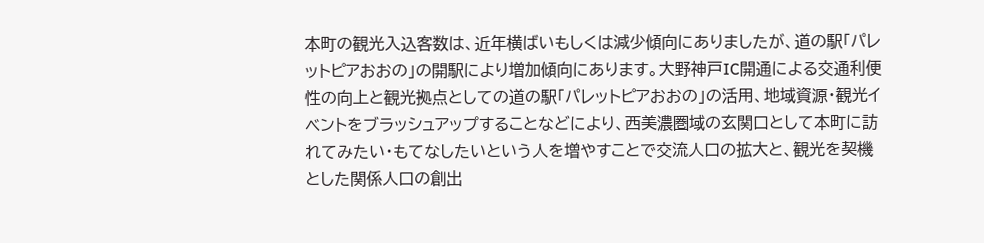本町の観光入込客数は、近年横ばいもしくは減少傾向にありましたが、道の駅「パレットピアおおの」の開駅により増加傾向にあります。大野神戸IC開通による交通利便性の向上と観光拠点としての道の駅「パレットピアおおの」の活用、地域資源・観光イベントをブラッシュアップすることなどにより、西美濃圏域の玄関口として本町に訪れてみたい・もてなしたいという人を増やすことで交流人口の拡大と、観光を契機とした関係人口の創出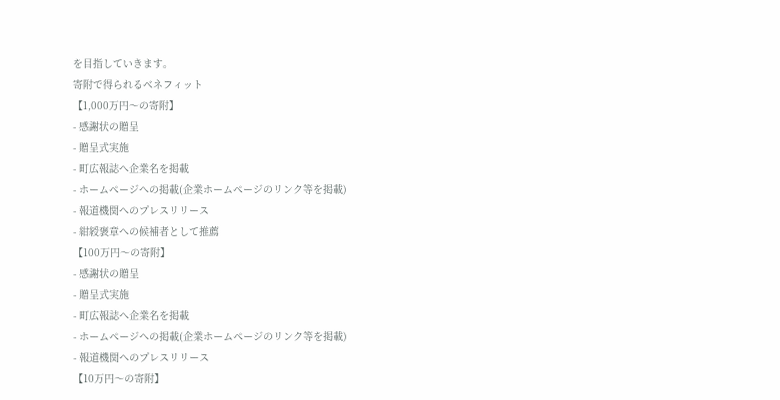を目指していきます。
寄附で得られるベネフィット
【1,000万円〜の寄附】
- 感謝状の贈呈
- 贈呈式実施
- 町広報誌へ企業名を掲載
- ホームページへの掲載(企業ホームページのリンク等を掲載)
- 報道機関へのプレスリリース
- 紺綬褒章への候補者として推薦
【100万円〜の寄附】
- 感謝状の贈呈
- 贈呈式実施
- 町広報誌へ企業名を掲載
- ホームページへの掲載(企業ホームページのリンク等を掲載)
- 報道機関へのプレスリリース
【10万円〜の寄附】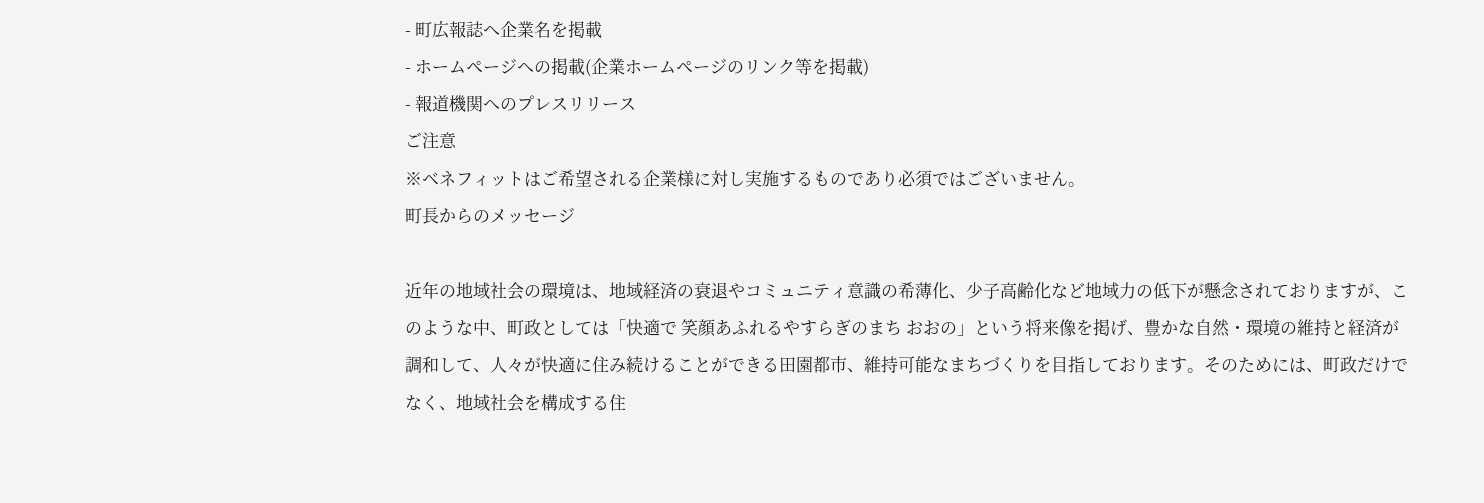- 町広報誌へ企業名を掲載
- ホームページへの掲載(企業ホームページのリンク等を掲載)
- 報道機関へのプレスリリース
ご注意
※ベネフィットはご希望される企業様に対し実施するものであり必須ではございません。
町長からのメッセージ

近年の地域社会の環境は、地域経済の衰退やコミュニティ意識の希薄化、少子高齢化など地域力の低下が懸念されておりますが、このような中、町政としては「快適で 笑顔あふれるやすらぎのまち おおの」という将来像を掲げ、豊かな自然・環境の維持と経済が調和して、人々が快適に住み続けることができる田園都市、維持可能なまちづくりを目指しております。そのためには、町政だけでなく、地域社会を構成する住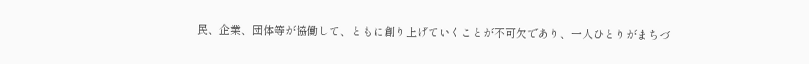民、企業、団体等が協働して、ともに創り上げていくことが不可欠であり、一人ひとりがまちづ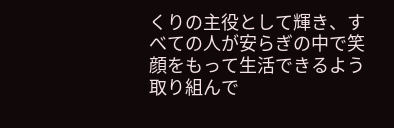くりの主役として輝き、すべての人が安らぎの中で笑顔をもって生活できるよう取り組んで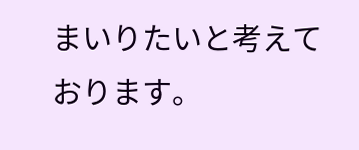まいりたいと考えております。